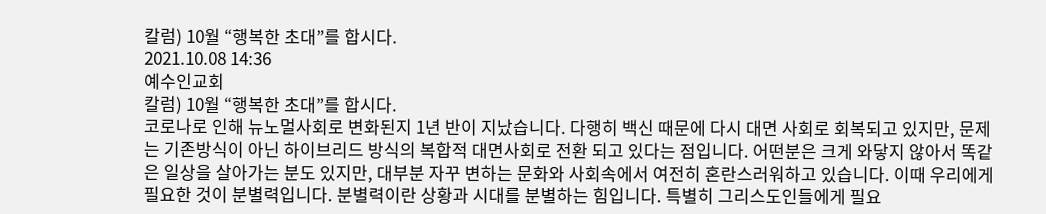칼럼) 10월 “행복한 초대”를 합시다.
2021.10.08 14:36
예수인교회
칼럼) 10월 “행복한 초대”를 합시다.
코로나로 인해 뉴노멀사회로 변화된지 1년 반이 지났습니다. 다행히 백신 때문에 다시 대면 사회로 회복되고 있지만, 문제는 기존방식이 아닌 하이브리드 방식의 복합적 대면사회로 전환 되고 있다는 점입니다. 어떤분은 크게 와닿지 않아서 똑같은 일상을 살아가는 분도 있지만, 대부분 자꾸 변하는 문화와 사회속에서 여전히 혼란스러워하고 있습니다. 이때 우리에게 필요한 것이 분별력입니다. 분별력이란 상황과 시대를 분별하는 힘입니다. 특별히 그리스도인들에게 필요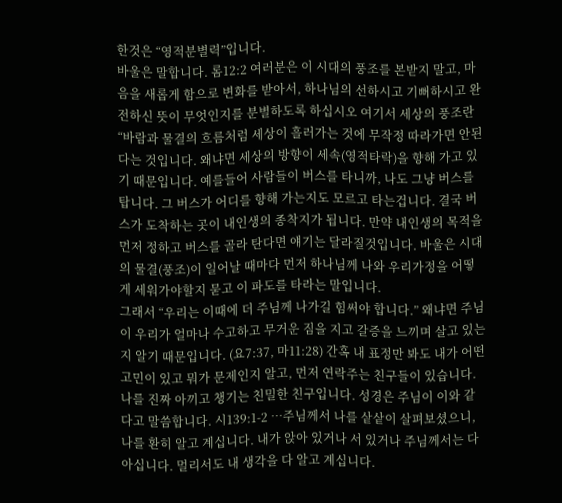한것은 “영적분별력”입니다.
바울은 말합니다. 롬12:2 여러분은 이 시대의 풍조를 본받지 말고, 마음을 새롭게 함으로 변화를 받아서, 하나님의 선하시고 기뻐하시고 완전하신 뜻이 무엇인지를 분별하도록 하십시오 여기서 세상의 풍조란 “바람과 물결의 흐름처럼 세상이 흘러가는 것에 무작정 따라가면 안된다는 것입니다. 왜냐면 세상의 방향이 세속(영적타락)을 향해 가고 있기 때문입니다. 예를들어 사람들이 버스를 타니까, 나도 그냥 버스를 탑니다. 그 버스가 어디를 향해 가는지도 모르고 타는겁니다. 결국 버스가 도착하는 곳이 내인생의 종착지가 됩니다. 만약 내인생의 목적을 먼저 정하고 버스를 골라 탄다면 얘기는 달라질것입니다. 바울은 시대의 물결(풍조)이 일어날 때마다 먼저 하나님께 나와 우리가정을 어떻게 세워가야할지 묻고 이 파도를 타라는 말입니다.
그래서 “우리는 이때에 더 주님께 나가길 힘써야 합니다.” 왜냐면 주님이 우리가 얼마나 수고하고 무거운 짐을 지고 갈증을 느끼며 살고 있는지 알기 때문입니다. (요7:37, 마11:28) 간혹 내 표정만 봐도 내가 어떤 고민이 있고 뭐가 문제인지 알고, 먼저 연락주는 친구들이 있습니다. 나를 진짜 아끼고 챙기는 친밀한 친구입니다. 성경은 주님이 이와 같다고 말씀합니다. 시139:1-2 …주님께서 나를 샅샅이 살펴보셨으니, 나를 환히 알고 계십니다. 내가 앉아 있거나 서 있거나 주님께서는 다 아십니다. 멀리서도 내 생각을 다 알고 계십니다.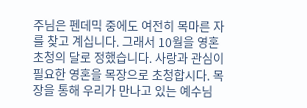주님은 펜데믹 중에도 여전히 목마른 자를 찾고 계십니다. 그래서 10월을 영혼 초청의 달로 정했습니다. 사랑과 관심이 필요한 영혼을 목장으로 초청합시다. 목장을 통해 우리가 만나고 있는 예수님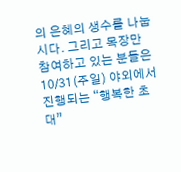의 은혜의 생수를 나눕시다. 그리고 목장만 참여하고 있는 분들은 10/31(주일) 야외에서 진행되는 “행복한 초대”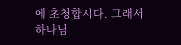에 초청합시다. 그래서 하나님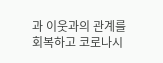과 이웃과의 관계를 회복하고 코로나시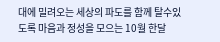대에 밀려오는 세상의 파도를 함께 탈수있도록 마음과 정성을 모으는 10월 한달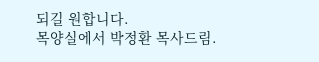되길 원합니다.
목양실에서 박정환 목사드림.